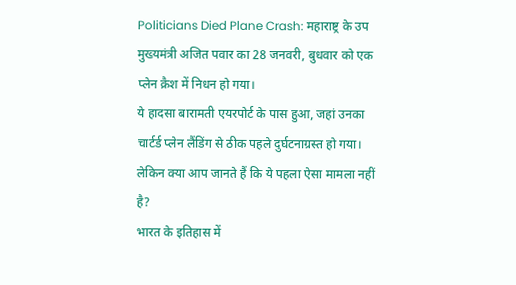Politicians Died Plane Crash: महाराष्ट्र के उप मुख्यमंत्री अजित पवार का 28 जनवरी, बुधवार को एक प्लेन क्रैश में निधन हो गया।
ये हादसा बारामती एयरपोर्ट के पास हुआ, जहां उनका चार्टर्ड प्लेन लैंडिंग से ठीक पहले दुर्घटनाग्रस्त हो गया।
लेकिन क्या आप जानते हैं कि ये पहला ऐसा मामला नहीं है?
भारत के इतिहास में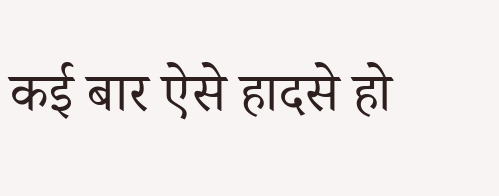कई बार ऐसे हादसे हो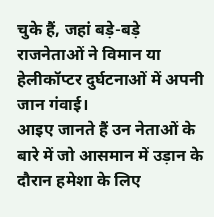चुके हैं, जहां बड़े-बड़े राजनेताओं ने विमान या हेलीकॉप्टर दुर्घटनाओं में अपनी जान गंवाई।
आइए जानते हैं उन नेताओं के बारे में जो आसमान में उड़ान के दौरान हमेशा के लिए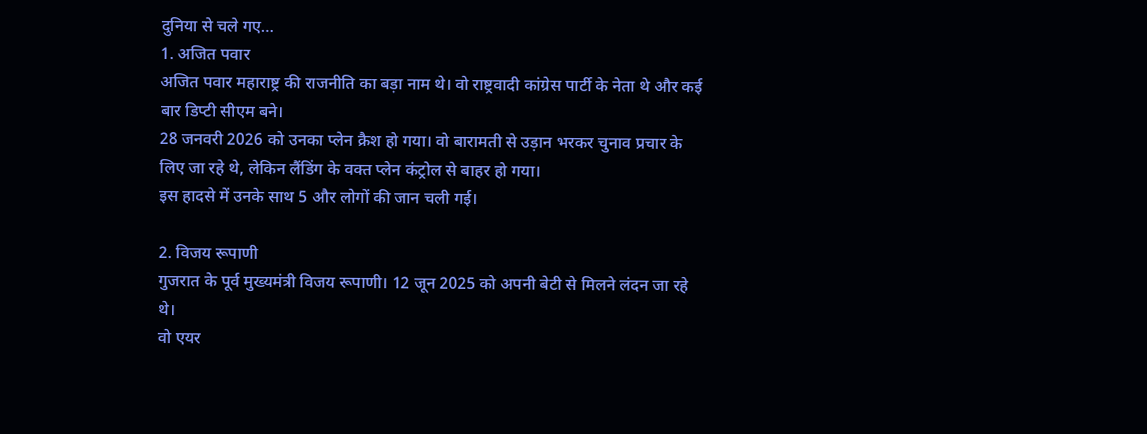दुनिया से चले गए…
1. अजित पवार
अजित पवार महाराष्ट्र की राजनीति का बड़ा नाम थे। वो राष्ट्रवादी कांग्रेस पार्टी के नेता थे और कई बार डिप्टी सीएम बने।
28 जनवरी 2026 को उनका प्लेन क्रैश हो गया। वो बारामती से उड़ान भरकर चुनाव प्रचार के लिए जा रहे थे, लेकिन लैंडिंग के वक्त प्लेन कंट्रोल से बाहर हो गया।
इस हादसे में उनके साथ 5 और लोगों की जान चली गई।

2. विजय रूपाणी
गुजरात के पूर्व मुख्यमंत्री विजय रूपाणी। 12 जून 2025 को अपनी बेटी से मिलने लंदन जा रहे थे।
वो एयर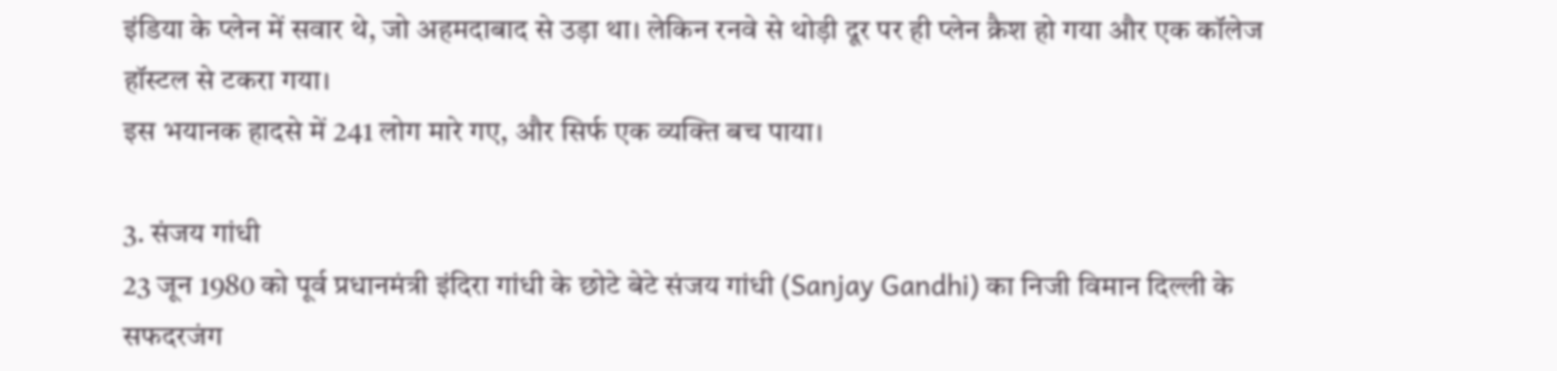इंडिया के प्लेन में सवार थे, जो अहमदाबाद से उड़ा था। लेकिन रनवे से थोड़ी दूर पर ही प्लेन क्रैश हो गया और एक कॉलेज हॉस्टल से टकरा गया।
इस भयानक हादसे में 241 लोग मारे गए, और सिर्फ एक व्यक्ति बच पाया।

3. संजय गांधी
23 जून 1980 को पूर्व प्रधानमंत्री इंदिरा गांधी के छोटे बेटे संजय गांधी (Sanjay Gandhi) का निजी विमान दिल्ली के सफदरजंग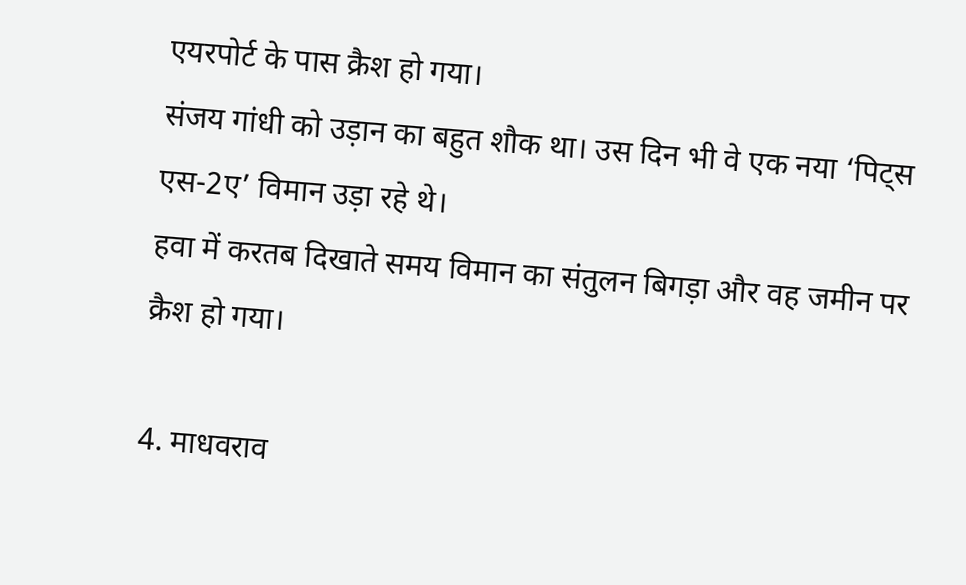एयरपोर्ट के पास क्रैश हो गया।
संजय गांधी को उड़ान का बहुत शौक था। उस दिन भी वे एक नया ‘पिट्स एस-2ए’ विमान उड़ा रहे थे।
हवा में करतब दिखाते समय विमान का संतुलन बिगड़ा और वह जमीन पर क्रैश हो गया।

4. माधवराव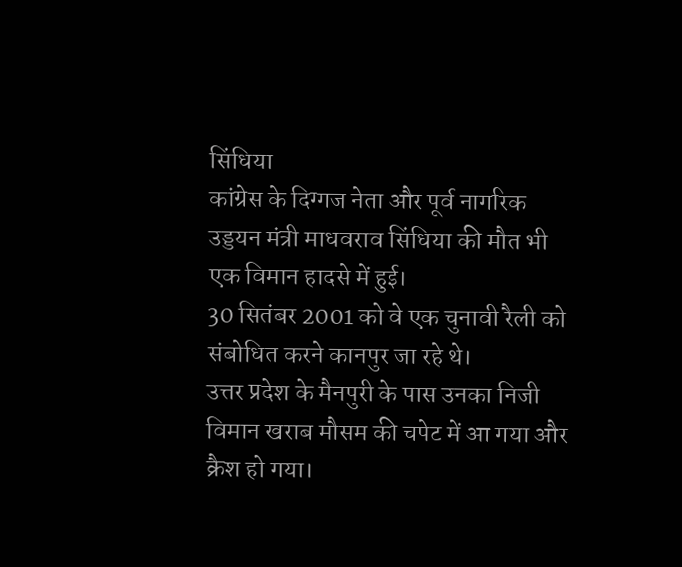सिंधिया
कांग्रेस के दिग्गज नेता और पूर्व नागरिक उड्डयन मंत्री माधवराव सिंधिया की मौत भी एक विमान हादसे में हुई।
30 सितंबर 2001 को वे एक चुनावी रैली को संबोधित करने कानपुर जा रहे थे।
उत्तर प्रदेश के मैनपुरी के पास उनका निजी विमान खराब मौसम की चपेट में आ गया और क्रैश हो गया।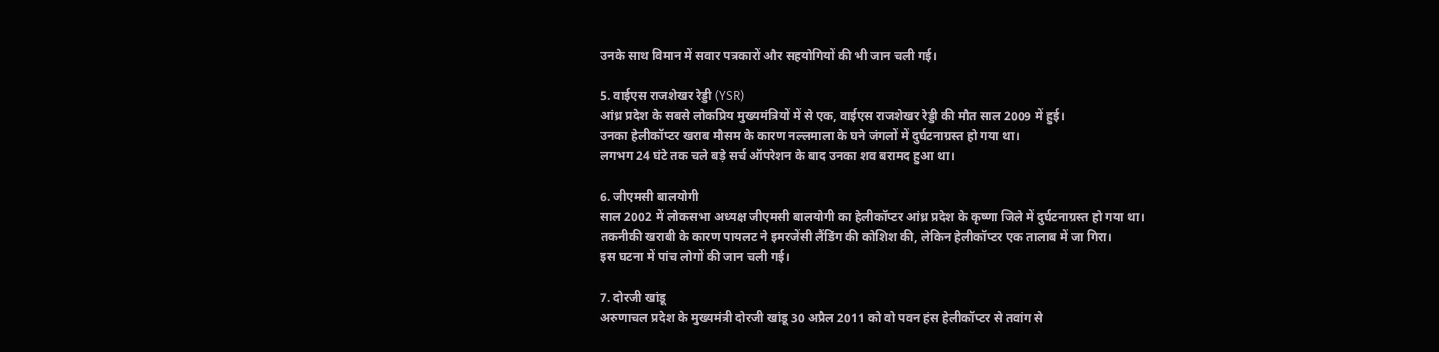उनके साथ विमान में सवार पत्रकारों और सहयोगियों की भी जान चली गई।

5. वाईएस राजशेखर रेड्डी (YSR)
आंध्र प्रदेश के सबसे लोकप्रिय मुख्यमंत्रियों में से एक, वाईएस राजशेखर रेड्डी की मौत साल 2009 में हुई।
उनका हेलीकॉप्टर खराब मौसम के कारण नल्लमाला के घने जंगलों में दुर्घटनाग्रस्त हो गया था।
लगभग 24 घंटे तक चले बड़े सर्च ऑपरेशन के बाद उनका शव बरामद हुआ था।

6. जीएमसी बालयोगी
साल 2002 में लोकसभा अध्यक्ष जीएमसी बालयोगी का हेलीकॉप्टर आंध्र प्रदेश के कृष्णा जिले में दुर्घटनाग्रस्त हो गया था।
तकनीकी खराबी के कारण पायलट ने इमरजेंसी लैंडिंग की कोशिश की, लेकिन हेलीकॉप्टर एक तालाब में जा गिरा।
इस घटना में पांच लोगों की जान चली गई।

7. दोरजी खांडू
अरुणाचल प्रदेश के मुख्यमंत्री दोरजी खांडू 30 अप्रैल 2011 को वो पवन हंस हेलीकॉप्टर से तवांग से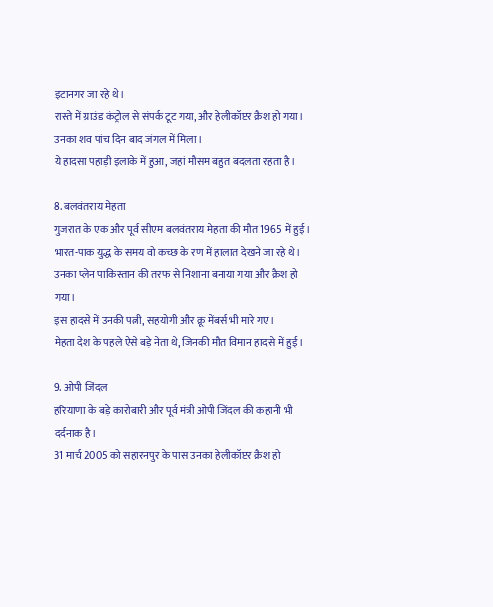इटानगर जा रहे थे।
रास्ते में ग्राउंड कंट्रोल से संपर्क टूट गया, और हेलीकॉप्टर क्रैश हो गया।
उनका शव पांच दिन बाद जंगल में मिला।
ये हादसा पहाड़ी इलाके में हुआ, जहां मौसम बहुत बदलता रहता है।

8. बलवंतराय मेहता
गुजरात के एक और पूर्व सीएम बलवंतराय मेहता की मौत 1965 में हुई।
भारत-पाक युद्ध के समय वो कच्छ के रण में हालात देखने जा रहे थे।
उनका प्लेन पाकिस्तान की तरफ से निशाना बनाया गया और क्रैश हो गया।
इस हादसे में उनकी पत्नी, सहयोगी और क्रू मेंबर्स भी मारे गए।
मेहता देश के पहले ऐसे बड़े नेता थे, जिनकी मौत विमान हादसे में हुई।

9. ओपी जिंदल
हरियाणा के बड़े कारोबारी और पूर्व मंत्री ओपी जिंदल की कहानी भी दर्दनाक है।
31 मार्च 2005 को सहारनपुर के पास उनका हेलीकॉप्टर क्रैश हो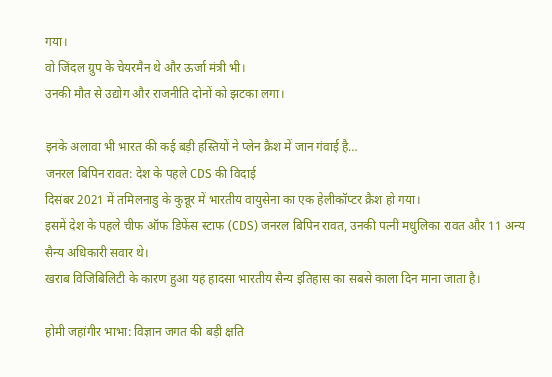गया।
वो जिंदल ग्रुप के चेयरमैन थे और ऊर्जा मंत्री भी।
उनकी मौत से उद्योग और राजनीति दोनों को झटका लगा।

इनके अलावा भी भारत की कई बड़ी हस्तियों ने प्लेन क्रैश में जान गंवाई है…
जनरल बिपिन रावत: देश के पहले CDS की विदाई
दिसंबर 2021 में तमिलनाडु के कुन्नूर में भारतीय वायुसेना का एक हेलीकॉप्टर क्रैश हो गया।
इसमें देश के पहले चीफ ऑफ डिफेंस स्टाफ (CDS) जनरल बिपिन रावत, उनकी पत्नी मधुलिका रावत और 11 अन्य सैन्य अधिकारी सवार थे।
खराब विजिबिलिटी के कारण हुआ यह हादसा भारतीय सैन्य इतिहास का सबसे काला दिन माना जाता है।

होमी जहांगीर भाभा: विज्ञान जगत की बड़ी क्षति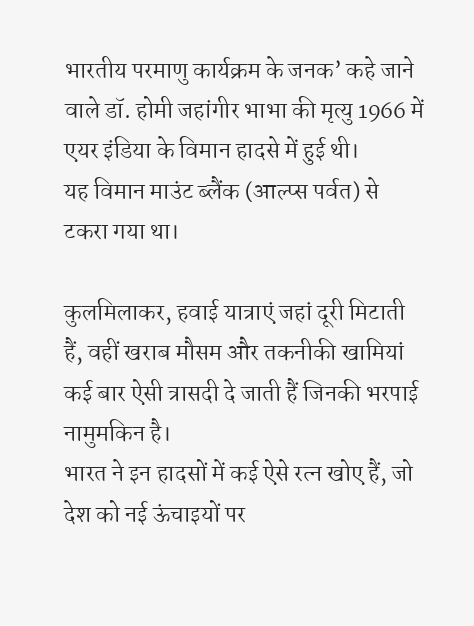भारतीय परमाणु कार्यक्रम के जनक’ कहे जाने वाले डॉ. होमी जहांगीर भाभा की मृत्यु 1966 में एयर इंडिया के विमान हादसे में हुई थी।
यह विमान माउंट ब्लैंक (आल्प्स पर्वत) से टकरा गया था।

कुलमिलाकर, हवाई यात्राएं जहां दूरी मिटाती हैं, वहीं खराब मौसम और तकनीकी खामियां कई बार ऐसी त्रासदी दे जाती हैं जिनकी भरपाई नामुमकिन है।
भारत ने इन हादसों में कई ऐसे रत्न खोए हैं, जो देश को नई ऊंचाइयों पर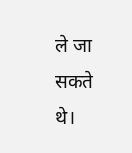ले जा सकते थे।